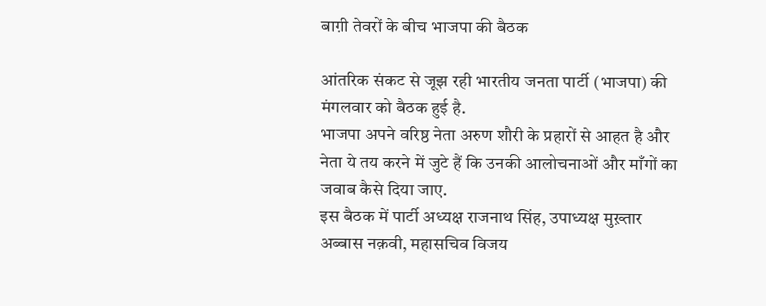बाग़ी तेवरों के बीच भाजपा की बैठक

आंतरिक संकट से जूझ रही भारतीय जनता पार्टी (भाजपा) की मंगलवार को बैठक हुई है.
भाजपा अपने वरिष्ठ नेता अरुण शौरी के प्रहारों से आहत है और नेता ये तय करने में जुटे हैं कि उनकी आलोचनाओं और माँगों का जवाब कैसे दिया जाए.
इस बैठक में पार्टी अध्यक्ष राजनाथ सिंह, उपाध्यक्ष मुख़्तार अब्बास नक़वी, महासचिव विजय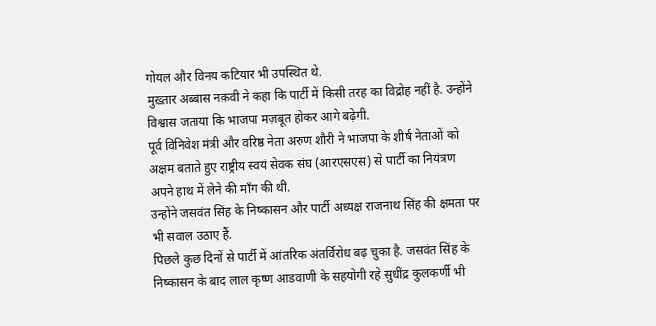गोयल और विनय कटियार भी उपस्थित थे.
मुख़्तार अब्बास नक़वी ने कहा कि पार्टी में किसी तरह का विद्रोह नहीं है. उन्होंने विश्वास जताया कि भाजपा मज़बूत होकर आगे बढ़ेगी.
पूर्व विनिवेश मंत्री और वरिष्ठ नेता अरुण शौरी ने भाजपा के शीर्ष नेताओं को अक्षम बताते हुए राष्ट्रीय स्वयं सेवक संघ (आरएसएस) से पार्टी का नियंत्रण अपने हाथ में लेने की माँग की थी.
उन्होंने जसवंत सिंह के निष्कासन और पार्टी अध्यक्ष राजनाथ सिंह की क्षमता पर भी सवाल उठाए हैं.
पिछले कुछ दिनों से पार्टी में आंतरिक अंतर्विरोध बढ़ चुका है. जसवंत सिंह के निष्कासन के बाद लाल कृष्ण आडवाणी के सहयोगी रहे सुधींद्र कुलकर्णी भी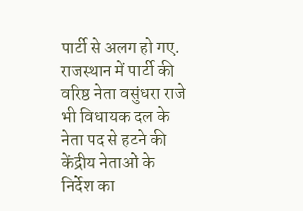पार्टी से अलग हो गए.
राजस्थान में पार्टी की वरिष्ठ नेता वसुंधरा राजे भी विधायक दल के नेता पद से हटने की केंद्रीय नेताओं के निर्देश का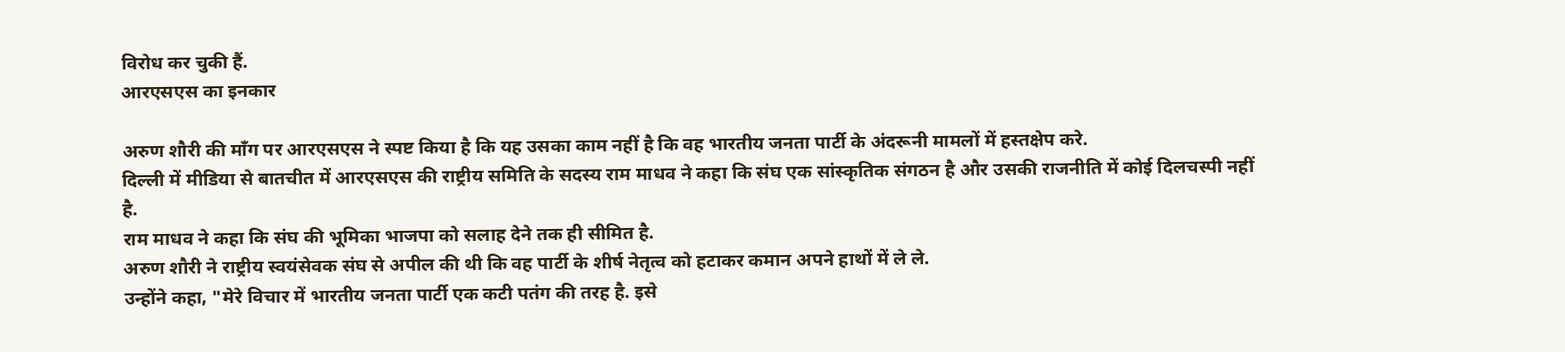विरोध कर चुकी हैं.
आरएसएस का इनकार

अरुण शौरी की माँग पर आरएसएस ने स्पष्ट किया है कि यह उसका काम नहीं है कि वह भारतीय जनता पार्टी के अंदरूनी मामलों में हस्तक्षेप करे.
दिल्ली में मीडिया से बातचीत में आरएसएस की राष्ट्रीय समिति के सदस्य राम माधव ने कहा कि संघ एक सांस्कृतिक संगठन है और उसकी राजनीति में कोई दिलचस्पी नहीं है.
राम माधव ने कहा कि संघ की भूमिका भाजपा को सलाह देने तक ही सीमित है.
अरुण शौरी ने राष्ट्रीय स्वयंसेवक संघ से अपील की थी कि वह पार्टी के शीर्ष नेतृत्व को हटाकर कमान अपने हाथों में ले ले.
उन्होंने कहा, "मेरे विचार में भारतीय जनता पार्टी एक कटी पतंग की तरह है. इसे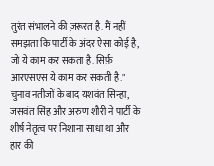तुरंत संभालने की ज़रूरत है. मैं नहीं समझता कि पार्टी के अंदर ऐसा कोई है, जो ये काम कर सकता है. सिर्फ़ आरएसएस ये काम कर सकती है."
चुनाव नतीजों के बाद यशवंत सिन्हा, जसवंत सिंह और अरुण शौरी ने पार्टी के शीर्ष नेतृत्व पर निशाना साधा था और हार की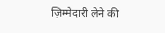ज़िम्मेदारी लेने की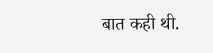बात कही थी.